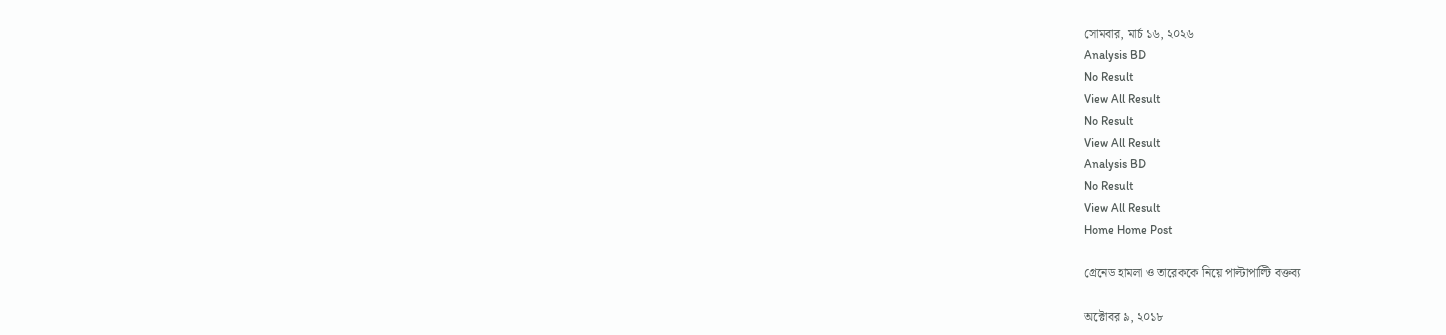সোমবার, মার্চ ১৬, ২০২৬
Analysis BD
No Result
View All Result
No Result
View All Result
Analysis BD
No Result
View All Result
Home Home Post

গ্রেনেড হামলা ও তারেককে নিয়ে পাল্টাপাল্টি বক্তব্য

অক্টোবর ৯, ২০১৮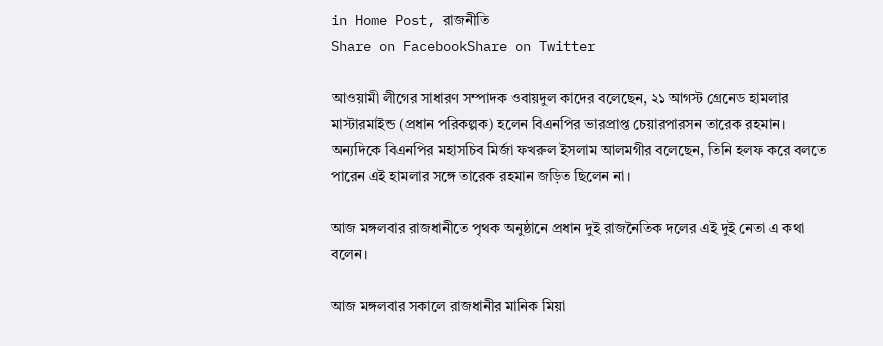in Home Post, রাজনীতি
Share on FacebookShare on Twitter

আওয়ামী লীগের সাধারণ সম্পাদক ওবায়দুল কাদের বলেছেন, ২১ আগস্ট গ্রেনেড হামলার মাস্টারমাইন্ড (প্রধান পরিকল্পক) হলেন বিএনপির ভারপ্রাপ্ত চেয়ারপারসন তারেক রহমান। অন্যদিকে বিএনপির মহাসচিব মির্জা ফখরুল ইসলাম আলমগীর বলেছেন, তিনি হলফ করে বলতে পারেন এই হামলার সঙ্গে তারেক রহমান জড়িত ছিলেন না।

আজ মঙ্গলবার রাজধানীতে পৃথক অনুষ্ঠানে প্রধান দুই রাজনৈতিক দলের এই দুই নেতা এ কথা বলেন।

আজ মঙ্গলবার সকালে রাজধানীর মানিক মিয়া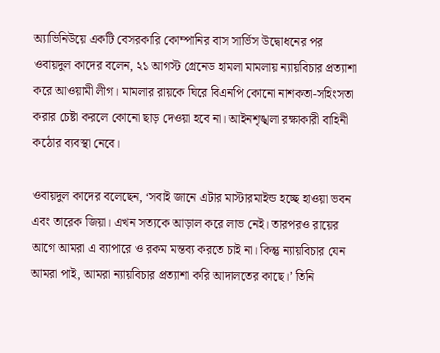অ্যাভিনিউয়ে একটি বেসরকারি কোম্পানির বাস সার্ভিস উদ্বোধনের পর ওবায়দুল কাদের বলেন, ২১ আগস্ট গ্রেনেড হামলা মামলায় ন্যায়বিচার প্রত্যাশা করে আওয়ামী লীগ। মামলার রায়কে ঘিরে বিএনপি কোনো নাশকতা-সহিংসতা করার চেষ্টা করলে কোনো ছাড় দেওয়া হবে না। আইনশৃঙ্খলা রক্ষাকারী বাহিনী কঠোর ব্যবস্থা নেবে।

ওবায়দুল কাদের বলেছেন, ‘সবাই জানে এটার মাস্টারমাইন্ড হচ্ছে হাওয়া ভবন এবং তারেক জিয়া। এখন সত্যকে আড়াল করে লাভ নেই। তারপরও রায়ের আগে আমরা এ ব্যাপারে ও রকম মন্তব্য করতে চাই না। কিন্তু ন্যায়বিচার যেন আমরা পাই, আমরা ন্যায়বিচার প্রত্যাশা করি আদালতের কাছে।’ তিনি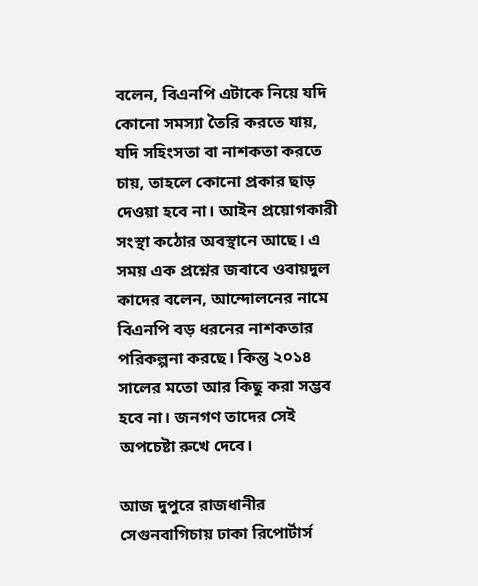বলেন, বিএনপি এটাকে নিয়ে যদি কোনো সমস্যা তৈরি করতে যায়, যদি সহিংসতা বা নাশকতা করতে চায়, তাহলে কোনো প্রকার ছাড় দেওয়া হবে না। আইন প্রয়োগকারী সংস্থা কঠোর অবস্থানে আছে। এ সময় এক প্রশ্নের জবাবে ওবায়দুল কাদের বলেন, আন্দোলনের নামে বিএনপি বড় ধরনের নাশকতার পরিকল্পনা করছে। কিন্তু ২০১৪ সালের মতো আর কিছু করা সম্ভব হবে না। জনগণ তাদের সেই অপচেষ্টা রুখে দেবে।

আজ দুপুরে রাজধানীর সেগুনবাগিচায় ঢাকা রিপোর্টার্স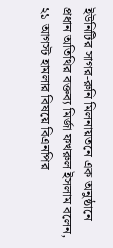ইউনিটির সাগর-রুনি মিলনায়তনে এক অনুষ্ঠানে প্রধান অতিথির বক্তব্য মির্জা ফখরুল ইসলাম বলেন, ২১ আগস্ট হামলার বিষয়ে বিএনপির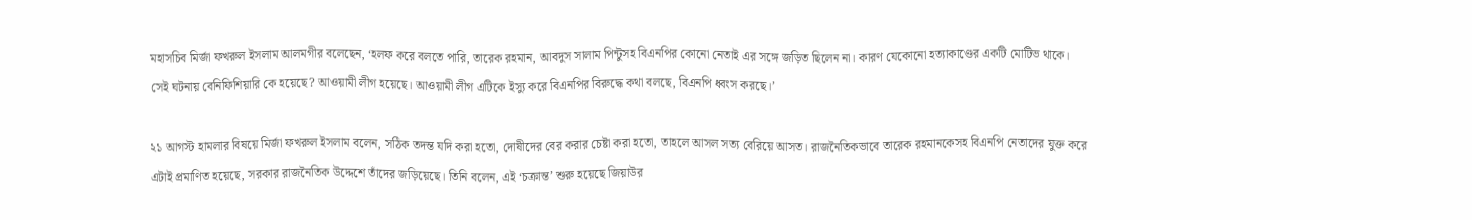মহাসচিব মির্জা ফখরুল ইসলাম আলমগীর বলেছেন, ‘হলফ করে বলতে পারি, তারেক রহমান, আবদুস সালাম পিন্টুসহ বিএনপির কোনো নেতাই এর সঙ্গে জড়িত ছিলেন না। কারণ যেকোনো হত্যাকাণ্ডের একটি মোটিভ থাকে। সেই ঘটনায় বেনিফিশিয়ারি কে হয়েছে? আওয়ামী লীগ হয়েছে। আওয়ামী লীগ এটিকে ইস্যু করে বিএনপির বিরুদ্ধে কথা বলছে, বিএনপি ধ্বংস করছে।’

২১ আগস্ট হামলার বিষয়ে মির্জা ফখরুল ইসলাম বলেন, সঠিক তদন্ত যদি করা হতো, দোষীদের বের করার চেষ্টা করা হতো, তাহলে আসল সত্য বেরিয়ে আসত। রাজনৈতিকভাবে তারেক রহমানকেসহ বিএনপি নেতাদের যুক্ত করে এটাই প্রমাণিত হয়েছে, সরকার রাজনৈতিক উদ্দেশে তাঁদের জড়িয়েছে। তিনি বলেন, এই ‘চক্রান্ত’ শুরু হয়েছে জিয়াউর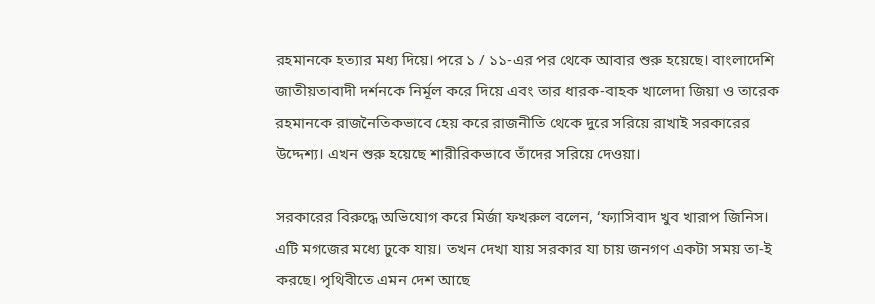রহমানকে হত্যার মধ্য দিয়ে। পরে ১ / ১১-এর পর থেকে আবার শুরু হয়েছে। বাংলাদেশি জাতীয়তাবাদী দর্শনকে নির্মূল করে দিয়ে এবং তার ধারক-বাহক খালেদা জিয়া ও তারেক রহমানকে রাজনৈতিকভাবে হেয় করে রাজনীতি থেকে দুরে সরিয়ে রাখাই সরকারের উদ্দেশ্য। এখন শুরু হয়েছে শারীরিকভাবে তাঁদের সরিয়ে দেওয়া।

সরকারের বিরুদ্ধে অভিযোগ করে মির্জা ফখরুল বলেন, ‘ফ্যাসিবাদ খুব খারাপ জিনিস। এটি মগজের মধ্যে ঢুকে যায়। তখন দেখা যায় সরকার যা চায় জনগণ একটা সময় তা-ই করছে। পৃথিবীতে এমন দেশ আছে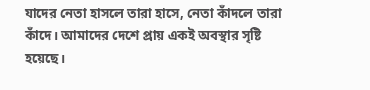যাদের নেতা হাসলে তারা হাসে, নেতা কাঁদলে তারা কাঁদে। আমাদের দেশে প্রায় একই অবস্থার সৃষ্টি হয়েছে।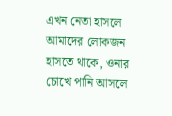এখন নেতা হাসলে আমাদের লোকজন হাসতে থাকে, ওনার চোখে পানি আসলে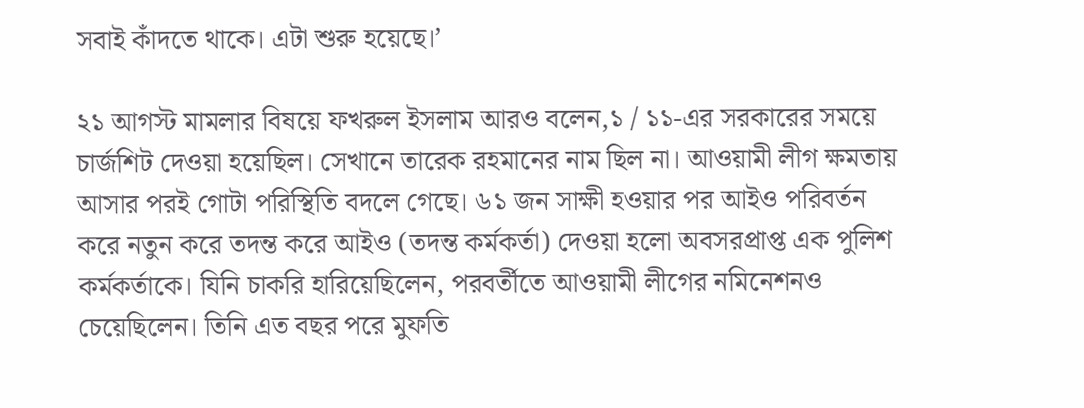সবাই কাঁদতে থাকে। এটা শুরু হয়েছে।’

২১ আগস্ট মামলার বিষয়ে ফখরুল ইসলাম আরও বলেন,১ / ১১-এর সরকারের সময়ে চার্জশিট দেওয়া হয়েছিল। সেখানে তারেক রহমানের নাম ছিল না। আওয়ামী লীগ ক্ষমতায় আসার পরই গোটা পরিস্থিতি বদলে গেছে। ৬১ জন সাক্ষী হওয়ার পর আইও পরিবর্তন করে নতুন করে তদন্ত করে আইও (তদন্ত কর্মকর্তা) দেওয়া হলো অবসরপ্রাপ্ত এক পুলিশ কর্মকর্তাকে। যিনি চাকরি হারিয়েছিলেন, পরবর্তীতে আওয়ামী লীগের নমিনেশনও চেয়েছিলেন। তিনি এত বছর পরে মুফতি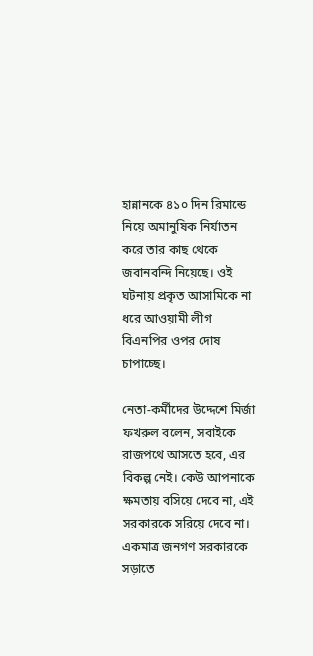হান্নানকে ৪১০ দিন রিমান্ডে নিয়ে অমানুষিক নির্যাতন করে তার কাছ থেকে জবানবন্দি নিয়েছে। ওই ঘটনায় প্রকৃত আসামিকে না ধরে আওয়ামী লীগ বিএনপির ওপর দোষ চাপাচ্ছে।

নেতা-কর্মীদের উদ্দেশে মির্জা ফখরুল বলেন, সবাইকে রাজপথে আসতে হবে, এর বিকল্প নেই। কেউ আপনাকে ক্ষমতায় বসিয়ে দেবে না, এই সরকারকে সরিয়ে দেবে না। একমাত্র জনগণ সরকারকে সড়াতে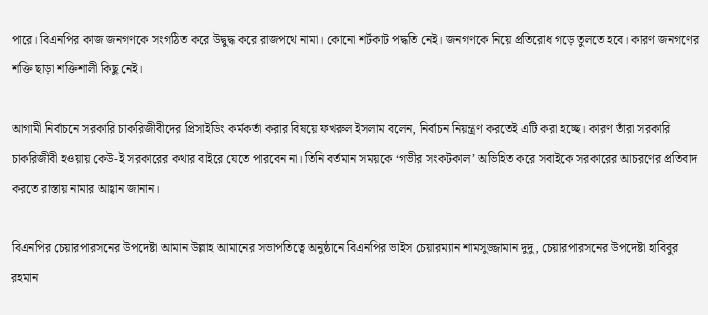পারে। বিএনপির কাজ জনগণকে সংগঠিত করে উদ্বুদ্ধ করে রাজপথে নামা। কোনো শর্টকাট পদ্ধতি নেই। জনগণকে নিয়ে প্রতিরোধ গড়ে তুলতে হবে। কারণ জনগণের শক্তি ছাড়া শক্তিশালী কিছু নেই।

আগামী নির্বাচনে সরকারি চাকরিজীবীদের প্রিসাইডিং কর্মকর্তা করার বিষয়ে ফখরুল ইসলাম বলেন, নির্বাচন নিয়ন্ত্রণ করতেই এটি করা হচ্ছে। কারণ তাঁরা সরকারি চাকরিজীবী হওয়ায় কেউ-ই সরকারের কথার বাইরে যেতে পারবেন না। তিনি বর্তমান সময়কে ‘গভীর সংকটকাল’ অভিহিত করে সবাইকে সরকারের আচরণের প্রতিবাদ করতে রাস্তায় নামার আহ্বান জানান।

বিএনপির চেয়ারপারসনের উপদেষ্টা আমান উল্লাহ আমানের সভাপতিত্বে অনুষ্ঠানে বিএনপির ভাইস চেয়ারম্যান শামসুজ্জামান দুদু, চেয়ারপারসনের উপদেষ্টা হাবিবুর রহমান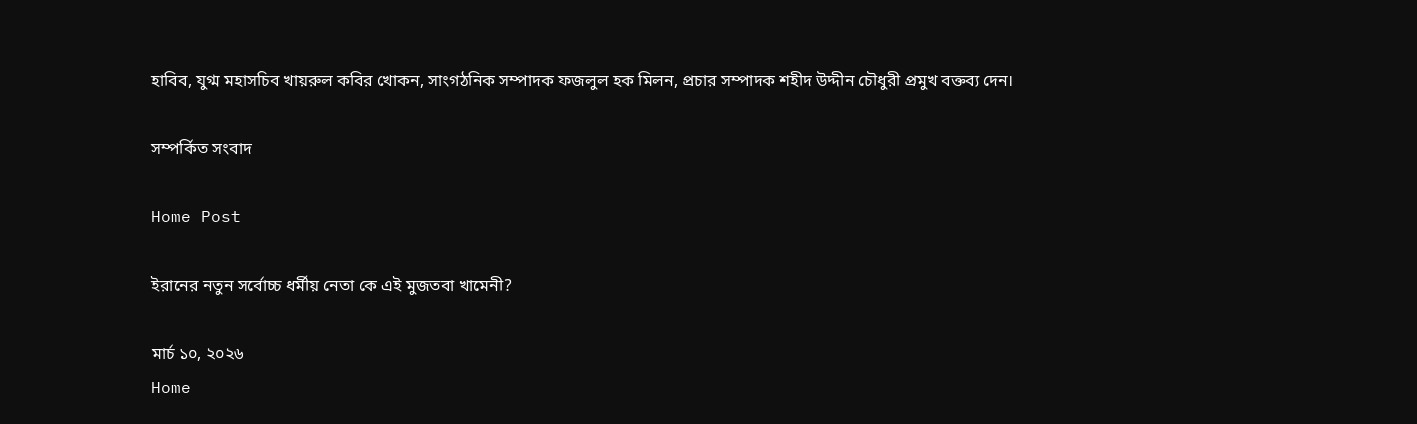হাবিব, যুগ্ম মহাসচিব খায়রুল কবির খোকন, সাংগঠনিক সম্পাদক ফজলুল হক মিলন, প্রচার সম্পাদক শহীদ উদ্দীন চৌধুরী প্রমুখ বক্তব্য দেন।

সম্পর্কিত সংবাদ

Home Post

ইরানের নতুন সর্বোচ্চ ধর্মীয় নেতা কে এই মুজতবা খামেনী?

মার্চ ১০, ২০২৬
Home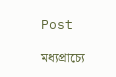Post

মধ্যপ্রাচ্যে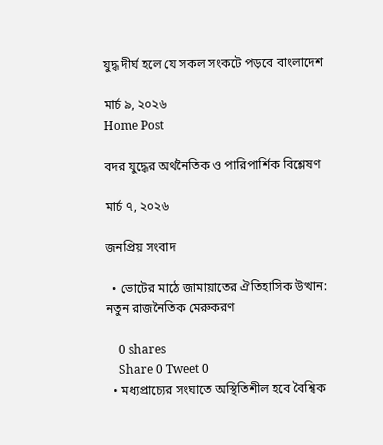যুদ্ধ দীর্ঘ হলে যে সকল সংকটে পড়বে বাংলাদেশ

মার্চ ৯, ২০২৬
Home Post

বদর যুদ্ধের অর্থনৈতিক ও পারিপার্শিক বিশ্লেষণ

মার্চ ৭, ২০২৬

জনপ্রিয় সংবাদ

  • ভোটের মাঠে জামায়াতের ঐতিহাসিক উত্থান: নতুন রাজনৈতিক মেরুকরণ

    0 shares
    Share 0 Tweet 0
  • মধ্যপ্রাচ্যের সংঘাতে অস্থিতিশীল হবে বৈশ্বিক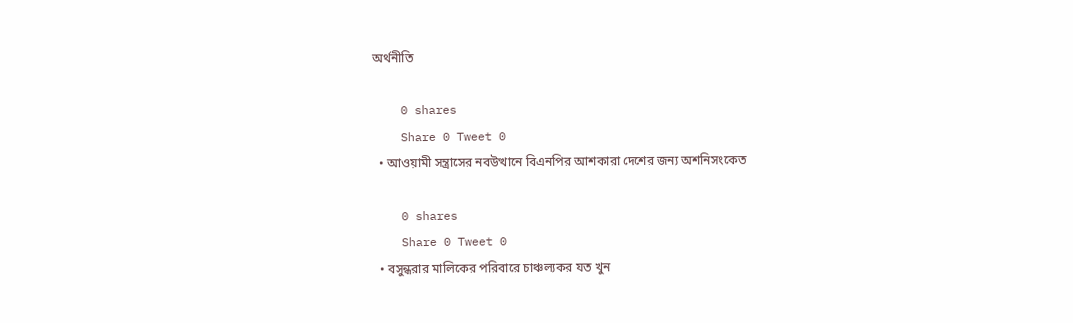অর্থনীতি

    0 shares
    Share 0 Tweet 0
  • আওয়ামী সন্ত্রাসের নবউত্থানে বিএনপির আশকারা দেশের জন্য অশনিসংকেত

    0 shares
    Share 0 Tweet 0
  • বসুন্ধরার মালিকের পরিবারে চাঞ্চল্যকর যত খুন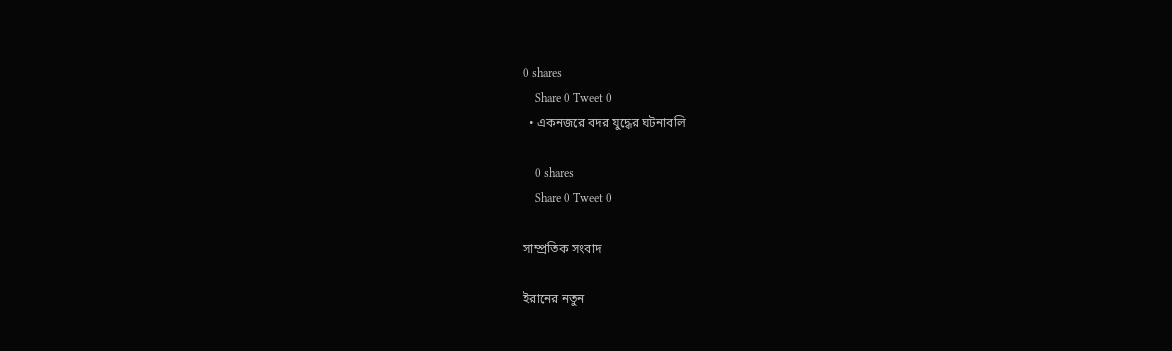0 shares
    Share 0 Tweet 0
  • একনজরে বদর যুদ্ধের ঘটনাবলি

    0 shares
    Share 0 Tweet 0

সাম্প্রতিক সংবাদ

ইরানের নতুন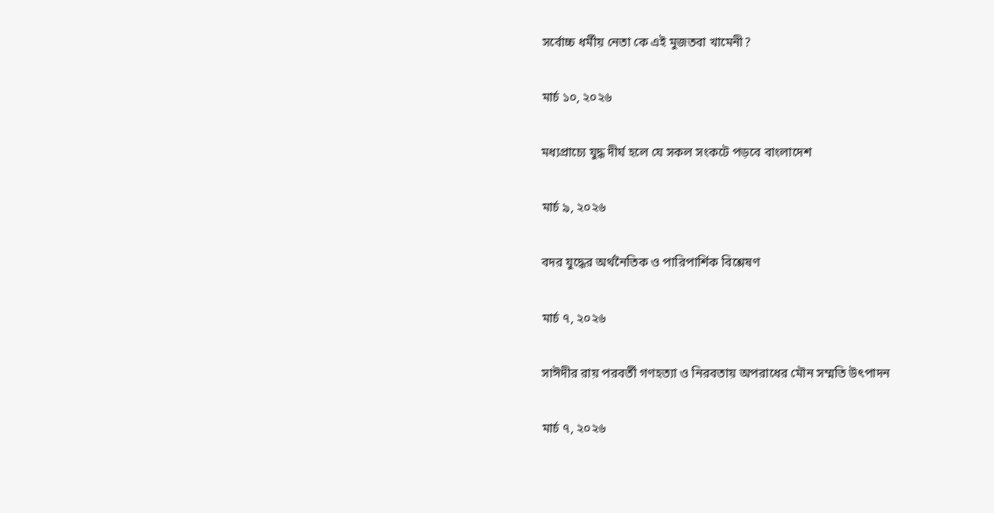সর্বোচ্চ ধর্মীয় নেতা কে এই মুজতবা খামেনী?

মার্চ ১০, ২০২৬

মধ্যপ্রাচ্যে যুদ্ধ দীর্ঘ হলে যে সকল সংকটে পড়বে বাংলাদেশ

মার্চ ৯, ২০২৬

বদর যুদ্ধের অর্থনৈতিক ও পারিপার্শিক বিশ্লেষণ

মার্চ ৭, ২০২৬

সাঈদীর রায় পরবর্তী গণহত্যা ও নিরবতায় অপরাধের মৌন সম্মতি উৎপাদন

মার্চ ৭, ২০২৬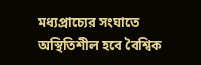মধ্যপ্রাচ্যের সংঘাতে অস্থিতিশীল হবে বৈশ্বিক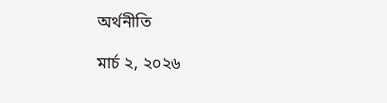অর্থনীতি

মার্চ ২, ২০২৬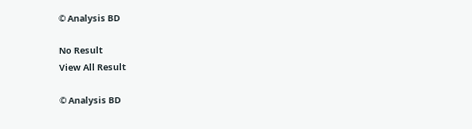© Analysis BD

No Result
View All Result

© Analysis BD